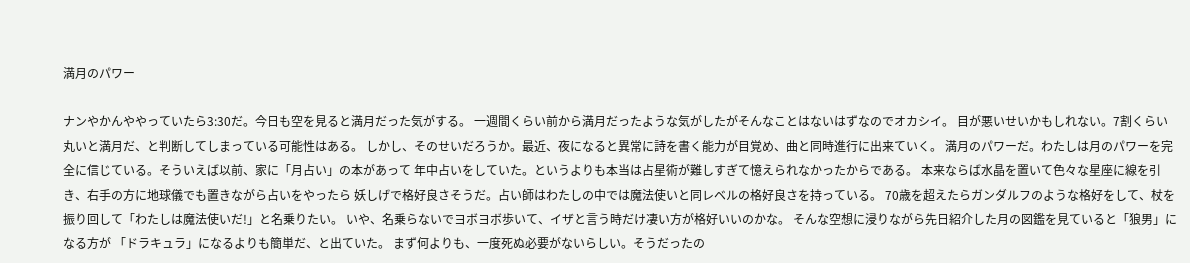満月のパワー

ナンやかんややっていたら3:30だ。今日も空を見ると満月だった気がする。 一週間くらい前から満月だったような気がしたがそんなことはないはずなのでオカシイ。 目が悪いせいかもしれない。7割くらい丸いと満月だ、と判断してしまっている可能性はある。 しかし、そのせいだろうか。最近、夜になると異常に詩を書く能力が目覚め、曲と同時進行に出来ていく。 満月のパワーだ。わたしは月のパワーを完全に信じている。そういえば以前、家に「月占い」の本があって 年中占いをしていた。というよりも本当は占星術が難しすぎて憶えられなかったからである。 本来ならば水晶を置いて色々な星座に線を引き、右手の方に地球儀でも置きながら占いをやったら 妖しげで格好良さそうだ。占い師はわたしの中では魔法使いと同レベルの格好良さを持っている。 70歳を超えたらガンダルフのような格好をして、杖を振り回して「わたしは魔法使いだ!」と名乗りたい。 いや、名乗らないでヨボヨボ歩いて、イザと言う時だけ凄い方が格好いいのかな。 そんな空想に浸りながら先日紹介した月の図鑑を見ていると「狼男」になる方が 「ドラキュラ」になるよりも簡単だ、と出ていた。 まず何よりも、一度死ぬ必要がないらしい。そうだったの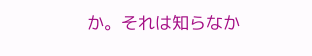か。それは知らなか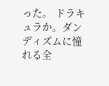った。 ドラキュラか。ダンディズムに憧れる全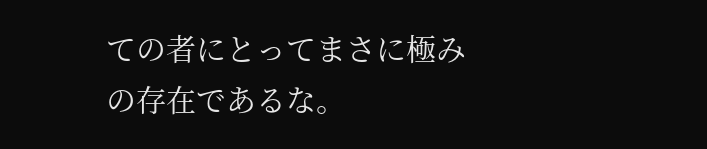ての者にとってまさに極みの存在であるな。